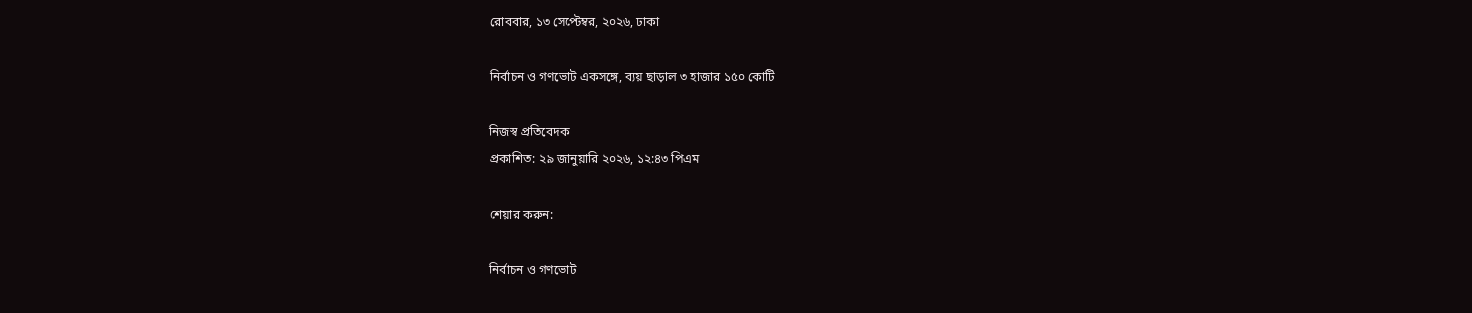রোববার, ১৩ সেপ্টেম্বর, ২০২৬, ঢাকা

নির্বাচন ও গণভোট একসঙ্গে, ব্যয় ছাড়াল ৩ হাজার ১৫০ কোটি

নিজস্ব প্রতিবেদক
প্রকাশিত: ২৯ জানুয়ারি ২০২৬, ১২:৪৩ পিএম

শেয়ার করুন:

নির্বাচন ও গণভোট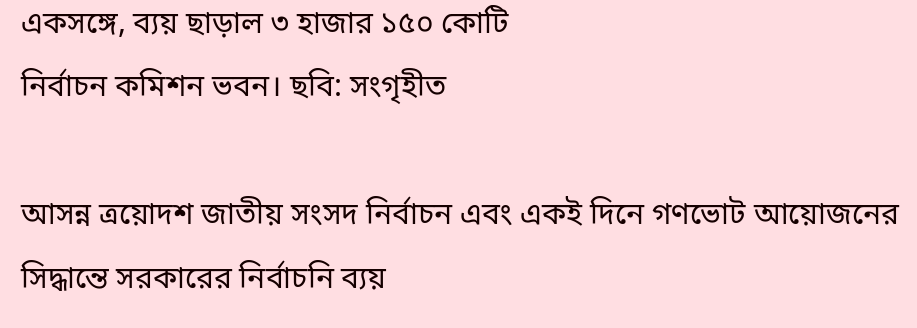একসঙ্গে, ব্যয় ছাড়াল ৩ হাজার ১৫০ কোটি
নির্বাচন কমিশন ভবন। ছবি: সংগৃহীত

আসন্ন ত্রয়োদশ জাতীয় সংসদ নির্বাচন এবং একই দিনে গণভোট আয়োজনের সিদ্ধান্তে সরকারের নির্বাচনি ব্যয়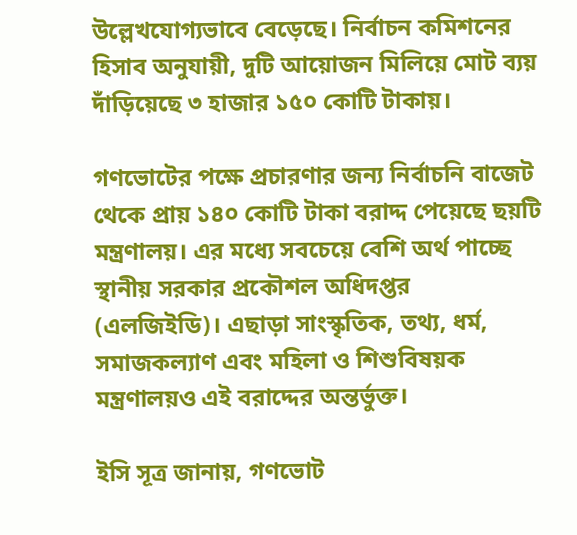উল্লেখযোগ্যভাবে বেড়েছে। নির্বাচন কমিশনের হিসাব অনুযায়ী, দুটি আয়োজন মিলিয়ে মোট ব্যয় দাঁড়িয়েছে ৩ হাজার ১৫০ কোটি টাকায়।

গণভোটের পক্ষে প্রচারণার জন্য নির্বাচনি বাজেট থেকে প্রায় ১৪০ কোটি টাকা বরাদ্দ পেয়েছে ছয়টি মন্ত্রণালয়। এর মধ্যে সবচেয়ে বেশি অর্থ পাচ্ছে স্থানীয় সরকার প্রকৌশল অধিদপ্তর (এলজিইডি)। এছাড়া সাংস্কৃতিক, তথ্য, ধর্ম, সমাজকল্যাণ এবং মহিলা ও শিশুবিষয়ক মন্ত্রণালয়ও এই বরাদ্দের অন্তর্ভুক্ত।

ইসি সূত্র জানায়, গণভোট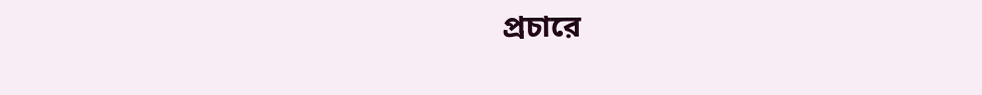প্রচারে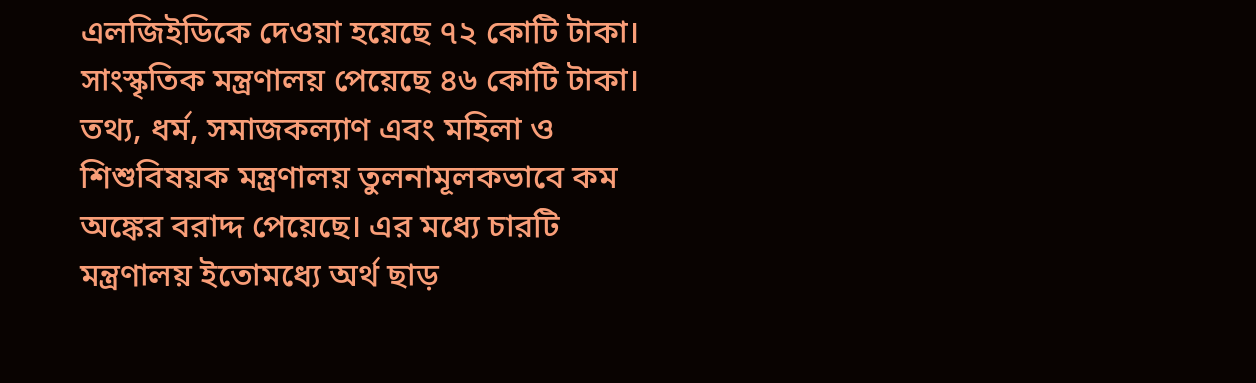এলজিইডিকে দেওয়া হয়েছে ৭২ কোটি টাকা। সাংস্কৃতিক মন্ত্রণালয় পেয়েছে ৪৬ কোটি টাকা। তথ্য, ধর্ম, সমাজকল্যাণ এবং মহিলা ও শিশুবিষয়ক মন্ত্রণালয় তুলনামূলকভাবে কম অঙ্কের বরাদ্দ পেয়েছে। এর মধ্যে চারটি মন্ত্রণালয় ইতোমধ্যে অর্থ ছাড়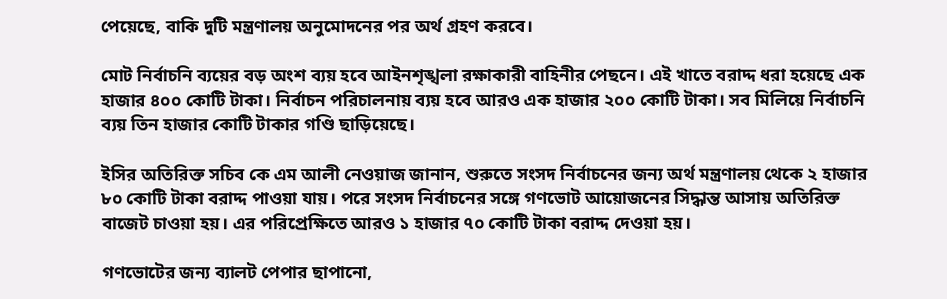পেয়েছে, বাকি দুটি মন্ত্রণালয় অনুমোদনের পর অর্থ গ্রহণ করবে।

মোট নির্বাচনি ব্যয়ের বড় অংশ ব্যয় হবে আইনশৃঙ্খলা রক্ষাকারী বাহিনীর পেছনে। এই খাতে বরাদ্দ ধরা হয়েছে এক হাজার ৪০০ কোটি টাকা। নির্বাচন পরিচালনায় ব্যয় হবে আরও এক হাজার ২০০ কোটি টাকা। সব মিলিয়ে নির্বাচনি ব্যয় তিন হাজার কোটি টাকার গণ্ডি ছাড়িয়েছে।

ইসির অতিরিক্ত সচিব কে এম আলী নেওয়াজ জানান, শুরুতে সংসদ নির্বাচনের জন্য অর্থ মন্ত্রণালয় থেকে ২ হাজার ৮০ কোটি টাকা বরাদ্দ পাওয়া যায়। পরে সংসদ নির্বাচনের সঙ্গে গণভোট আয়োজনের সিদ্ধান্ত আসায় অতিরিক্ত বাজেট চাওয়া হয়। এর পরিপ্রেক্ষিতে আরও ১ হাজার ৭০ কোটি টাকা বরাদ্দ দেওয়া হয়।

গণভোটের জন্য ব্যালট পেপার ছাপানো,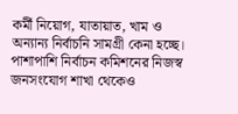কর্মী নিয়োগ, যাতায়াত, খাম ও অন্যান্য নির্বাচনি সামগ্রী কেনা হচ্ছে। পাশাপাশি নির্বাচন কমিশনের নিজস্ব জনসংযোগ শাখা থেকেও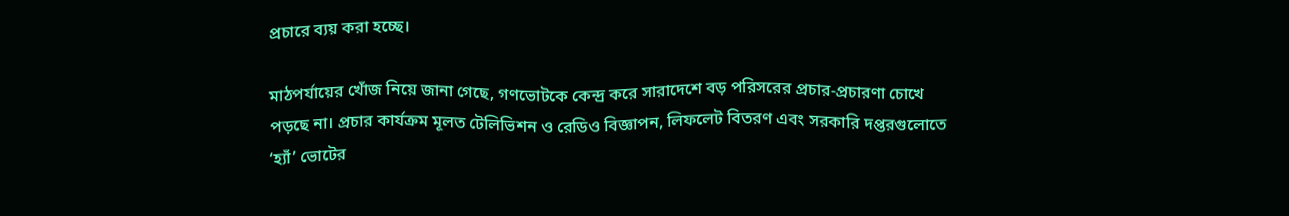প্রচারে ব্যয় করা হচ্ছে।

মাঠপর্যায়ের খোঁজ নিয়ে জানা গেছে, গণভোটকে কেন্দ্র করে সারাদেশে বড় পরিসরের প্রচার-প্রচারণা চোখে পড়ছে না। প্রচার কার্যক্রম মূলত টেলিভিশন ও রেডিও বিজ্ঞাপন, লিফলেট বিতরণ এবং সরকারি দপ্তরগুলোতে ‘হ্যাঁ’ ভোটের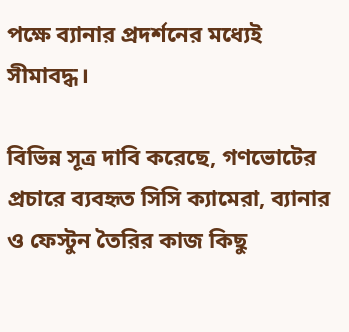পক্ষে ব্যানার প্রদর্শনের মধ্যেই সীমাবদ্ধ।

বিভিন্ন সূত্র দাবি করেছে, গণভোটের প্রচারে ব্যবহৃত সিসি ক্যামেরা, ব্যানার ও ফেস্টুন তৈরির কাজ কিছু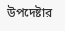উপদেষ্টার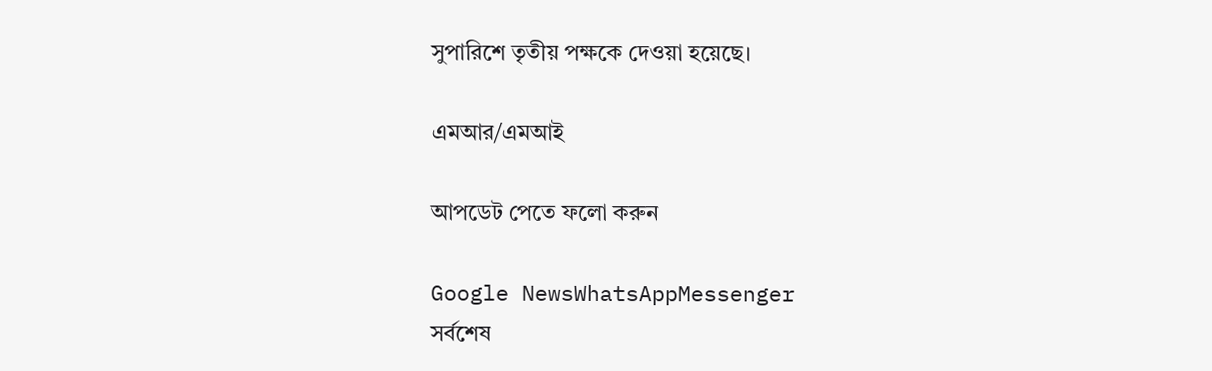সুপারিশে তৃতীয় পক্ষকে দেওয়া হয়েছে।

এমআর/এমআই

আপডেট পেতে ফলো করুন

Google NewsWhatsAppMessenger
সর্বশেষ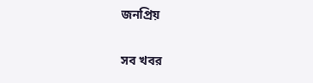জনপ্রিয়

সব খবর